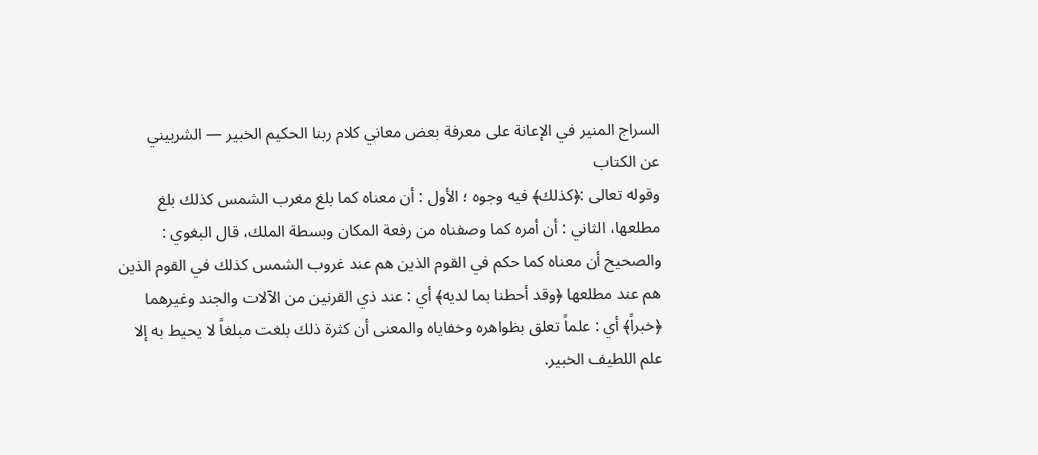السراج المنير في الإعانة على معرفة بعض معاني كلام ربنا الحكيم الخبير — الشربيني
عن الكتاب
وقوله تعالى :﴿كذلك﴾ فيه وجوه ؛ الأول : أن معناه كما بلغ مغرب الشمس كذلك بلغ مطلعها، الثاني : أن أمره كما وصفناه من رفعة المكان وبسطة الملك، قال البغوي : والصحيح أن معناه كما حكم في القوم الذين هم عند غروب الشمس كذلك في القوم الذين هم عند مطلعها ﴿وقد أحطنا بما لديه﴾ أي : عند ذي القرنين من الآلات والجند وغيرهما ﴿خبراً﴾ أي : علماً تعلق بظواهره وخفاياه والمعنى أن كثرة ذلك بلغت مبلغاً لا يحيط به إلا علم اللطيف الخبير.